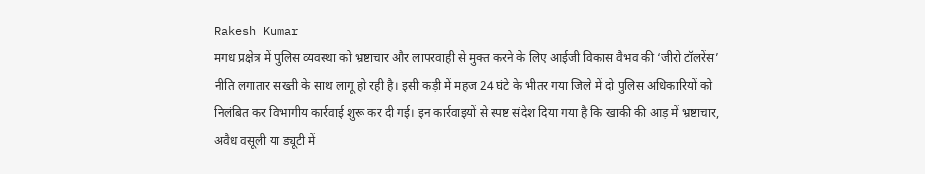Rakesh Kumar
मगध प्रक्षेत्र में पुलिस व्यवस्था को भ्रष्टाचार और लापरवाही से मुक्त करने के लिए आईजी विकास वैभव की ‘जीरो टॉलरेंस’ नीति लगातार सख्ती के साथ लागू हो रही है। इसी कड़ी में महज 24 घंटे के भीतर गया जिले में दो पुलिस अधिकारियों को निलंबित कर विभागीय कार्रवाई शुरू कर दी गई। इन कार्रवाइयों से स्पष्ट संदेश दिया गया है कि खाकी की आड़ में भ्रष्टाचार, अवैध वसूली या ड्यूटी में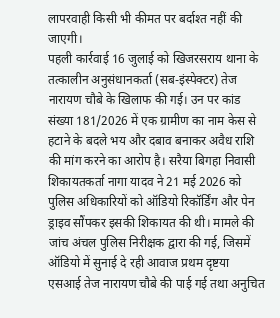लापरवाही किसी भी कीमत पर बर्दाश्त नहीं की जाएगी।
पहली कार्रवाई 16 जुलाई को खिजरसराय थाना के तत्कालीन अनुसंधानकर्ता (सब-इंस्पेक्टर) तेज नारायण चौबे के खिलाफ की गई। उन पर कांड संख्या 181/2026 में एक ग्रामीण का नाम केस से हटाने के बदले भय और दबाव बनाकर अवैध राशि की मांग करने का आरोप है। सरैया बिगहा निवासी शिकायतकर्ता नागा यादव ने 21 मई 2026 को पुलिस अधिकारियों को ऑडियो रिकॉर्डिंग और पेन ड्राइव सौंपकर इसकी शिकायत की थी। मामले की जांच अंचल पुलिस निरीक्षक द्वारा की गई, जिसमें ऑडियो में सुनाई दे रही आवाज प्रथम दृष्टया एसआई तेज नारायण चौबे की पाई गई तथा अनुचित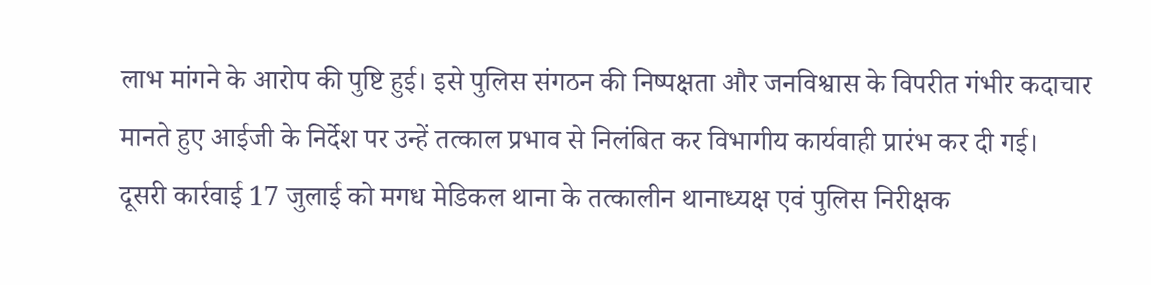लाभ मांगने के आरोप की पुष्टि हुई। इसे पुलिस संगठन की निष्पक्षता और जनविश्वास के विपरीत गंभीर कदाचार मानते हुए आईजी के निर्देश पर उन्हें तत्काल प्रभाव से निलंबित कर विभागीय कार्यवाही प्रारंभ कर दी गई।
दूसरी कार्रवाई 17 जुलाई को मगध मेडिकल थाना के तत्कालीन थानाध्यक्ष एवं पुलिस निरीक्षक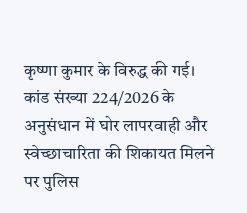कृष्णा कुमार के विरुद्ध की गई। कांड संख्या 224/2026 के अनुसंधान में घोर लापरवाही और स्वेच्छाचारिता की शिकायत मिलने पर पुलिस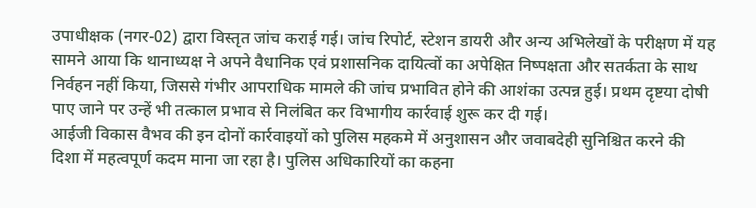उपाधीक्षक (नगर-02) द्वारा विस्तृत जांच कराई गई। जांच रिपोर्ट, स्टेशन डायरी और अन्य अभिलेखों के परीक्षण में यह सामने आया कि थानाध्यक्ष ने अपने वैधानिक एवं प्रशासनिक दायित्वों का अपेक्षित निष्पक्षता और सतर्कता के साथ निर्वहन नहीं किया, जिससे गंभीर आपराधिक मामले की जांच प्रभावित होने की आशंका उत्पन्न हुई। प्रथम दृष्टया दोषी पाए जाने पर उन्हें भी तत्काल प्रभाव से निलंबित कर विभागीय कार्रवाई शुरू कर दी गई।
आईजी विकास वैभव की इन दोनों कार्रवाइयों को पुलिस महकमे में अनुशासन और जवाबदेही सुनिश्चित करने की दिशा में महत्वपूर्ण कदम माना जा रहा है। पुलिस अधिकारियों का कहना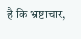है कि भ्रष्टाचार,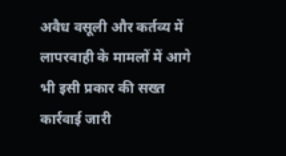अवैध वसूली और कर्तव्य में लापरवाही के मामलों में आगे भी इसी प्रकार की सख्त कार्रवाई जारी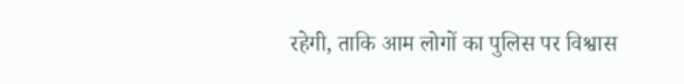रहेगी, ताकि आम लोगों का पुलिस पर विश्वास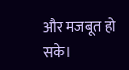और मजबूत हो सके।